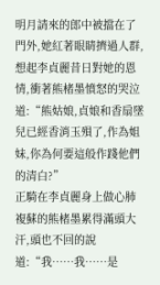明月請來的郎中被擋在了門外,她紅著眼睛擠過人群,想起李貞麗昔日對她的恩情,衝著熊楮墨憤怒的哭泣道:“熊姑娘,貞娘和香扇墜兒已經香消玉殞了,作為姐妹,你為何要這般作踐他們的清白?”
正騎在李貞麗身上做心肺複蘇的熊楮墨累得滿頭大汗,頭也不回的說道:“我……我……是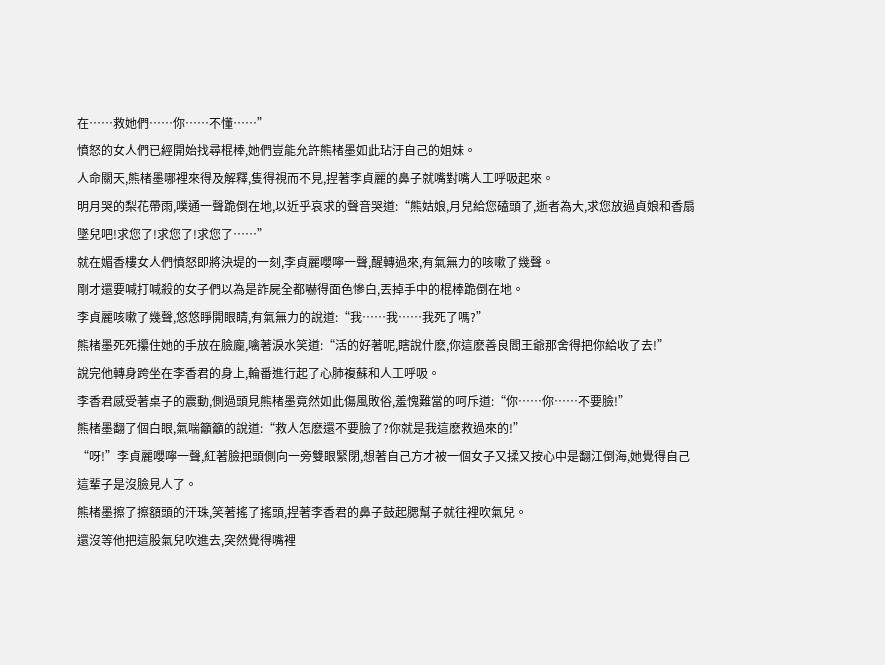在……救她們……你……不懂……”
憤怒的女人們已經開始找尋棍棒,她們豈能允許熊楮墨如此玷汙自己的姐妹。
人命關天,熊楮墨哪裡來得及解釋,隻得視而不見,捏著李貞麗的鼻子就嘴對嘴人工呼吸起來。
明月哭的梨花帶雨,噗通一聲跪倒在地,以近乎哀求的聲音哭道:“熊姑娘,月兒給您磕頭了,逝者為大,求您放過貞娘和香扇墜兒吧!求您了!求您了!求您了……”
就在媚香樓女人們憤怒即將決堤的一刻,李貞麗嚶嚀一聲,醒轉過來,有氣無力的咳嗽了幾聲。
剛才還要喊打喊殺的女子們以為是詐屍全都嚇得面色慘白,丟掉手中的棍棒跪倒在地。
李貞麗咳嗽了幾聲,悠悠睜開眼睛,有氣無力的說道:“我……我……我死了嗎?”
熊楮墨死死攥住她的手放在臉龐,噙著淚水笑道:“活的好著呢,瞎說什麽,你這麽善良閻王爺那舍得把你給收了去!”
說完他轉身跨坐在李香君的身上,輪番進行起了心肺複蘇和人工呼吸。
李香君感受著桌子的震動,側過頭見熊楮墨竟然如此傷風敗俗,羞愧難當的呵斥道:“你……你……不要臉!”
熊楮墨翻了個白眼,氣喘籲籲的說道:“救人怎麽還不要臉了?你就是我這麽救過來的!”
“呀!”李貞麗嚶嚀一聲,紅著臉把頭側向一旁雙眼緊閉,想著自己方才被一個女子又揉又按心中是翻江倒海,她覺得自己這輩子是沒臉見人了。
熊楮墨擦了擦額頭的汗珠,笑著搖了搖頭,捏著李香君的鼻子鼓起腮幫子就往裡吹氣兒。
還沒等他把這股氣兒吹進去,突然覺得嘴裡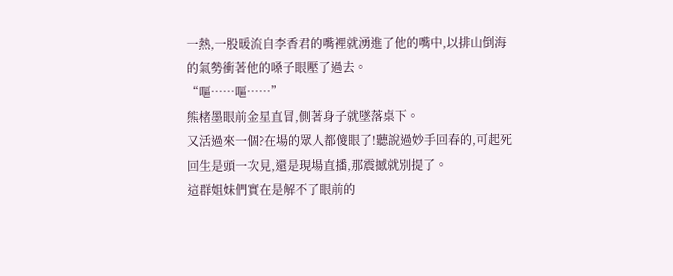一熱,一股暖流自李香君的嘴裡就湧進了他的嘴中,以排山倒海的氣勢衝著他的嗓子眼壓了過去。
“嘔……嘔……”
熊楮墨眼前金星直冒,側著身子就墜落桌下。
又活過來一個?在場的眾人都傻眼了!聽說過妙手回春的,可起死回生是頭一次見,還是現場直播,那震撼就別提了。
這群姐妹們實在是解不了眼前的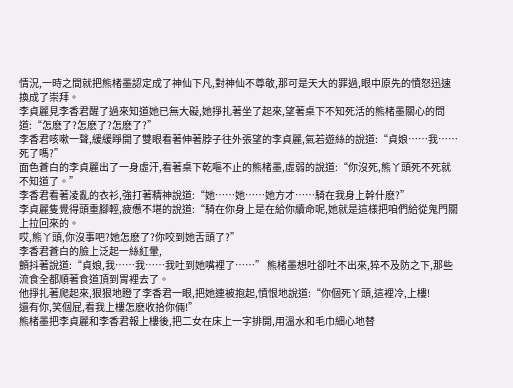情況,一時之間就把熊楮墨認定成了神仙下凡,對神仙不尊敬,那可是天大的罪過,眼中原先的憤怒迅速換成了崇拜。
李貞麗見李香君醒了過來知道她已無大礙,她掙扎著坐了起來,望著桌下不知死活的熊楮墨關心的問道:“怎麽了?怎麽了?怎麽了?”
李香君咳嗽一聲,緩緩睜開了雙眼看著伸著脖子往外張望的李貞麗,氣若遊絲的說道:“貞娘……我……死了嗎?”
面色蒼白的李貞麗出了一身虛汗,看著桌下乾嘔不止的熊楮墨,虛弱的說道:“你沒死,熊丫頭死不死就不知道了。”
李香君看著凌亂的衣衫,強打著精神說道:“她……她……她方才……騎在我身上幹什麽?”
李貞麗隻覺得頭重腳輕,疲憊不堪的說道:“騎在你身上是在給你續命呢,她就是這樣把咱們給從鬼門關上拉回來的。
哎,熊丫頭,你沒事吧?她怎麽了?你咬到她舌頭了?”
李香君蒼白的臉上泛起一絲紅暈,
顫抖著說道:“貞娘,我……我……我吐到她嘴裡了……” 熊楮墨想吐卻吐不出來,猝不及防之下,那些流食全都順著食道頂到胃裡去了。
他掙扎著爬起來,狠狠地瞪了李香君一眼,把她連被抱起,憤恨地說道:“你個死丫頭,這裡冷,上樓!
還有你,笑個屁,看我上樓怎麽收拾你倆!”
熊楮墨把李貞麗和李香君報上樓後,把二女在床上一字排開,用溫水和毛巾細心地替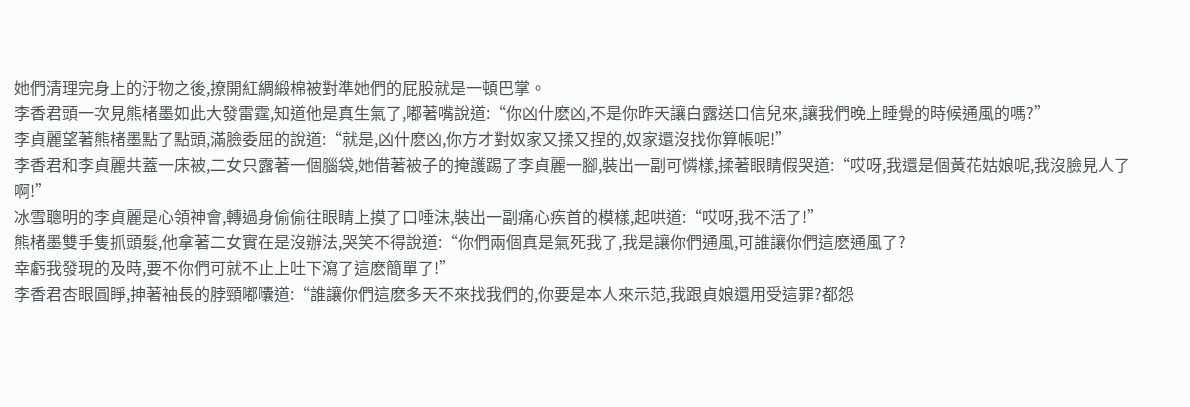她們清理完身上的汙物之後,撩開紅綢緞棉被對準她們的屁股就是一頓巴掌。
李香君頭一次見熊楮墨如此大發雷霆,知道他是真生氣了,嘟著嘴說道:“你凶什麽凶,不是你昨天讓白露送口信兒來,讓我們晚上睡覺的時候通風的嗎?”
李貞麗望著熊楮墨點了點頭,滿臉委屈的說道:“就是,凶什麽凶,你方才對奴家又揉又捏的,奴家還沒找你算帳呢!”
李香君和李貞麗共蓋一床被,二女只露著一個腦袋,她借著被子的掩護踢了李貞麗一腳,裝出一副可憐樣,揉著眼睛假哭道:“哎呀,我還是個黃花姑娘呢,我沒臉見人了啊!”
冰雪聰明的李貞麗是心領神會,轉過身偷偷往眼睛上摸了口唾沫,裝出一副痛心疾首的模樣,起哄道:“哎呀,我不活了!”
熊楮墨雙手隻抓頭髮,他拿著二女實在是沒辦法,哭笑不得說道:“你們兩個真是氣死我了,我是讓你們通風,可誰讓你們這麽通風了?
幸虧我發現的及時,要不你們可就不止上吐下瀉了這麽簡單了!”
李香君杏眼圓睜,抻著袖長的脖頸嘟囔道:“誰讓你們這麽多天不來找我們的,你要是本人來示范,我跟貞娘還用受這罪?都怨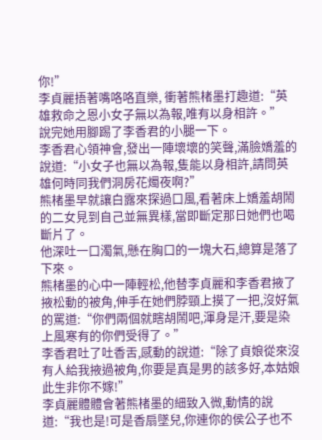你!”
李貞麗捂著嘴咯咯直樂, 衝著熊楮墨打趣道:“英雄救命之恩小女子無以為報,唯有以身相許。”
說完她用腳踢了李香君的小腿一下。
李香君心領神會,發出一陣壞壞的笑聲,滿臉嬌羞的說道:“小女子也無以為報,隻能以身相許,請問英雄何時同我們洞房花燭夜啊?”
熊楮墨早就讓白露來探過口風,看著床上嬌羞胡鬧的二女見到自己並無異樣,當即斷定那日她們也喝斷片了。
他深吐一口濁氣,懸在胸口的一塊大石,總算是落了下來。
熊楮墨的心中一陣輕松,他替李貞麗和李香君掖了掖松動的被角,伸手在她們脖頸上摸了一把,沒好氣的罵道:“你們兩個就瞎胡鬧吧,渾身是汗,要是染上風寒有的你們受得了。”
李香君吐了吐香舌,感動的說道:“除了貞娘從來沒有人給我掖過被角,你要是真是男的該多好,本姑娘此生非你不嫁!”
李貞麗體體會著熊楮墨的細致入微,動情的說道:“我也是!可是香扇墜兒,你連你的侯公子也不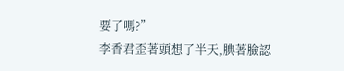要了嗎?”
李香君歪著頭想了半天,腆著臉認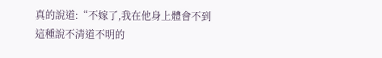真的說道:“不嫁了,我在他身上體會不到這種說不清道不明的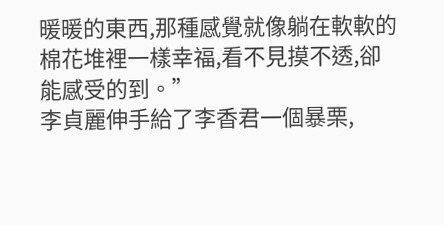暖暖的東西,那種感覺就像躺在軟軟的棉花堆裡一樣幸福,看不見摸不透,卻能感受的到。”
李貞麗伸手給了李香君一個暴栗,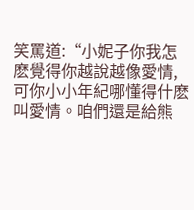笑罵道:“小妮子你我怎麽覺得你越說越像愛情,可你小小年紀哪懂得什麽叫愛情。咱們還是給熊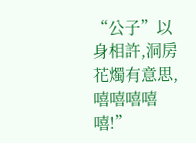“公子”以身相許,洞房花燭有意思,嘻嘻嘻嘻嘻!”